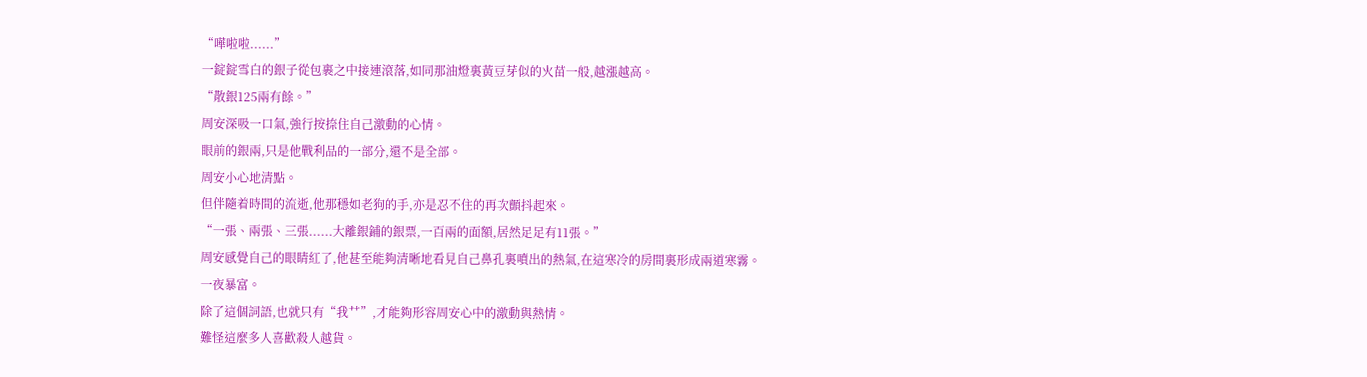“嘩啦啦......”
一錠錠雪白的銀子從包裹之中接連滾落,如同那油燈裏黃豆芽似的火苗一般,越漲越高。
“散銀125兩有餘。”
周安深吸一口氣,強行按捺住自己激動的心情。
眼前的銀兩,只是他戰利品的一部分,還不是全部。
周安小心地清點。
但伴隨着時間的流逝,他那穩如老狗的手,亦是忍不住的再次顫抖起來。
“一張、兩張、三張......大離銀鋪的銀票,一百兩的面額,居然足足有11張。”
周安感覺自己的眼睛紅了,他甚至能夠清晰地看見自己鼻孔裏噴出的熱氣,在這寒冷的房間裏形成兩道寒霧。
一夜暴富。
除了這個詞語,也就只有“我艹”,才能夠形容周安心中的激動與熱情。
難怪這麼多人喜歡殺人越貨。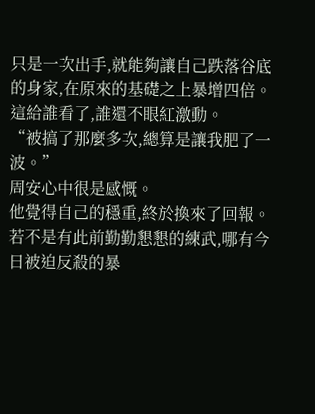只是一次出手,就能夠讓自己跌落谷底的身家,在原來的基礎之上暴增四倍。
這給誰看了,誰還不眼紅激動。
“被搞了那麼多次,總算是讓我肥了一波。”
周安心中很是感慨。
他覺得自己的穩重,終於換來了回報。
若不是有此前勤勤懇懇的練武,哪有今日被迫反殺的暴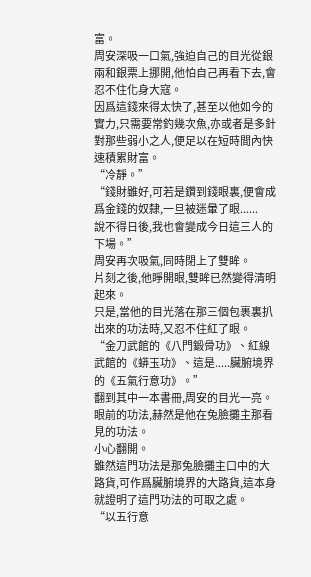富。
周安深吸一口氣,強迫自己的目光從銀兩和銀票上挪開,他怕自己再看下去,會忍不住化身大寇。
因爲這錢來得太快了,甚至以他如今的實力,只需要常釣幾次魚,亦或者是多針對那些弱小之人,便足以在短時間內快速積累財富。
“冷靜。”
“錢財雖好,可若是鑽到錢眼裏,便會成爲金錢的奴隸,一旦被迷暈了眼......
說不得日後,我也會變成今日這三人的下場。”
周安再次吸氣,同時閉上了雙眸。
片刻之後,他睜開眼,雙眸已然變得清明起來。
只是,當他的目光落在那三個包裹裏扒出來的功法時,又忍不住紅了眼。
“金刀武館的《八門鍛骨功》、紅線武館的《蟒玉功》、這是.....臟腑境界的《五氣行意功》。”
翻到其中一本書冊,周安的目光一亮。
眼前的功法,赫然是他在兔臉攤主那看見的功法。
小心翻開。
雖然這門功法是那兔臉攤主口中的大路貨,可作爲臟腑境界的大路貨,這本身就證明了這門功法的可取之處。
“以五行意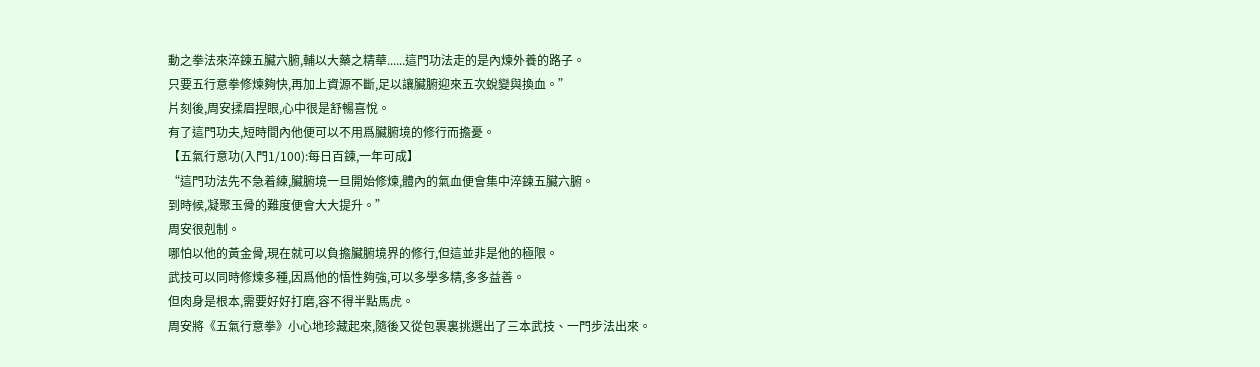動之拳法來淬鍊五臟六腑,輔以大藥之精華......這門功法走的是內煉外養的路子。
只要五行意拳修煉夠快,再加上資源不斷,足以讓臟腑迎來五次蛻變與換血。”
片刻後,周安揉眉捏眼,心中很是舒暢喜悅。
有了這門功夫,短時間內他便可以不用爲臟腑境的修行而擔憂。
【五氣行意功(入門1/100):每日百鍊,一年可成】
“這門功法先不急着練,臟腑境一旦開始修煉,體內的氣血便會集中淬鍊五臟六腑。
到時候,凝聚玉骨的難度便會大大提升。”
周安很剋制。
哪怕以他的黃金骨,現在就可以負擔臟腑境界的修行,但這並非是他的極限。
武技可以同時修煉多種,因爲他的悟性夠強,可以多學多精,多多益善。
但肉身是根本,需要好好打磨,容不得半點馬虎。
周安將《五氣行意拳》小心地珍藏起來,隨後又從包裹裏挑選出了三本武技、一門步法出來。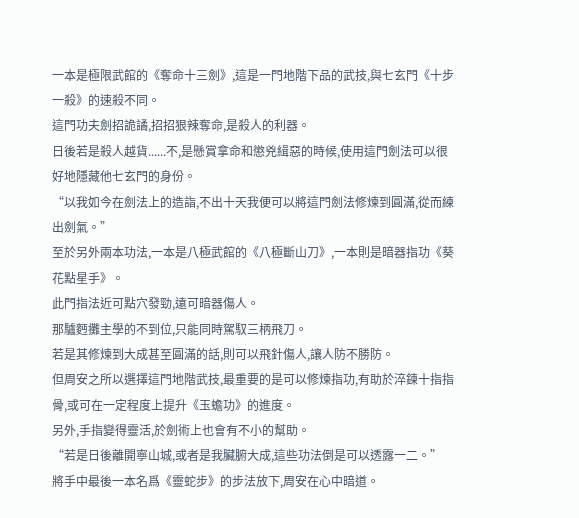一本是極限武館的《奪命十三劍》,這是一門地階下品的武技,與七玄門《十步一殺》的速殺不同。
這門功夫劍招詭譎,招招狠辣奪命,是殺人的利器。
日後若是殺人越貨......不,是懸賞拿命和懲兇緝惡的時候,使用這門劍法可以很好地隱藏他七玄門的身份。
“以我如今在劍法上的造詣,不出十天我便可以將這門劍法修煉到圓滿,從而練出劍氣。”
至於另外兩本功法,一本是八極武館的《八極斷山刀》,一本則是暗器指功《葵花點星手》。
此門指法近可點穴發勁,遠可暗器傷人。
那驢麪攤主學的不到位,只能同時駕馭三柄飛刀。
若是其修煉到大成甚至圓滿的話,則可以飛針傷人,讓人防不勝防。
但周安之所以選擇這門地階武技,最重要的是可以修煉指功,有助於淬鍊十指指骨,或可在一定程度上提升《玉蟾功》的進度。
另外,手指變得靈活,於劍術上也會有不小的幫助。
“若是日後離開寧山城,或者是我臟腑大成,這些功法倒是可以透露一二。”
將手中最後一本名爲《靈蛇步》的步法放下,周安在心中暗道。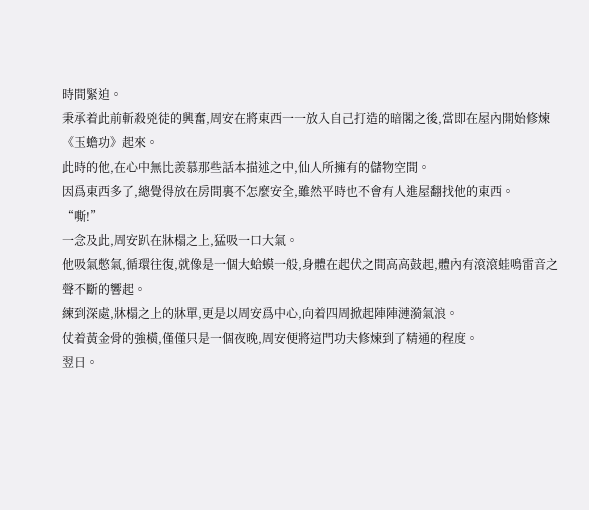時間緊迫。
秉承着此前斬殺兇徒的興奮,周安在將東西一一放入自己打造的暗閣之後,當即在屋內開始修煉《玉蟾功》起來。
此時的他,在心中無比羨慕那些話本描述之中,仙人所擁有的儲物空間。
因爲東西多了,總覺得放在房間裏不怎麼安全,雖然平時也不會有人進屋翻找他的東西。
“嘶!”
一念及此,周安趴在牀榻之上,猛吸一口大氣。
他吸氣憋氣,循環往復,就像是一個大蛤蟆一般,身體在起伏之間高高鼓起,體內有滾滾蛙鳴雷音之聲不斷的響起。
練到深處,牀榻之上的牀單,更是以周安爲中心,向着四周掀起陣陣漣漪氣浪。
仗着黃金骨的強橫,僅僅只是一個夜晚,周安便將這門功夫修煉到了精通的程度。
翌日。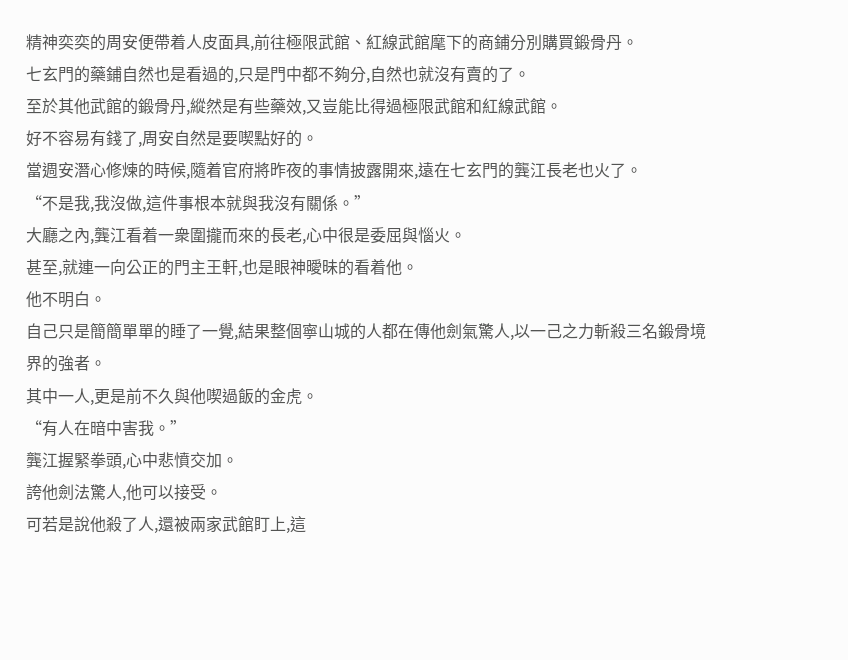精神奕奕的周安便帶着人皮面具,前往極限武館、紅線武館麾下的商鋪分別購買鍛骨丹。
七玄門的藥鋪自然也是看過的,只是門中都不夠分,自然也就沒有賣的了。
至於其他武館的鍛骨丹,縱然是有些藥效,又豈能比得過極限武館和紅線武館。
好不容易有錢了,周安自然是要喫點好的。
當週安潛心修煉的時候,隨着官府將昨夜的事情披露開來,遠在七玄門的龔江長老也火了。
“不是我,我沒做,這件事根本就與我沒有關係。”
大廳之內,龔江看着一衆圍攏而來的長老,心中很是委屈與惱火。
甚至,就連一向公正的門主王軒,也是眼神曖昧的看着他。
他不明白。
自己只是簡簡單單的睡了一覺,結果整個寧山城的人都在傳他劍氣驚人,以一己之力斬殺三名鍛骨境界的強者。
其中一人,更是前不久與他喫過飯的金虎。
“有人在暗中害我。”
龔江握緊拳頭,心中悲憤交加。
誇他劍法驚人,他可以接受。
可若是說他殺了人,還被兩家武館盯上,這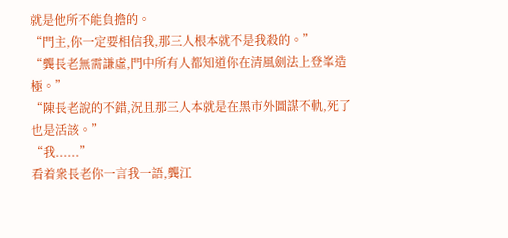就是他所不能負擔的。
“門主,你一定要相信我,那三人根本就不是我殺的。”
“龔長老無需謙虛,門中所有人都知道你在清風劍法上登峯造極。”
“陳長老說的不錯,況且那三人本就是在黑市外圖謀不軌,死了也是活該。”
“我......”
看着衆長老你一言我一語,龔江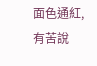面色通紅,有苦說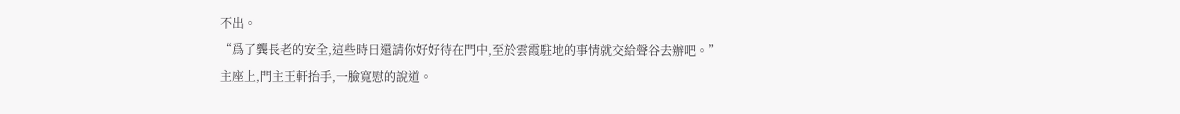不出。
“爲了龔長老的安全,這些時日還請你好好待在門中,至於雲霞駐地的事情就交給聲谷去辦吧。”
主座上,門主王軒抬手,一臉寬慰的說道。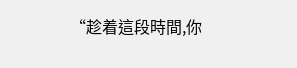“趁着這段時間,你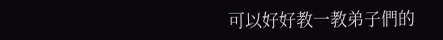可以好好教一教弟子們的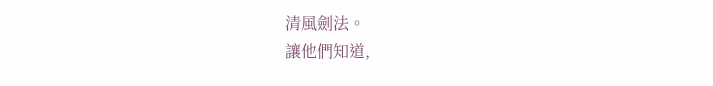清風劍法。
讓他們知道,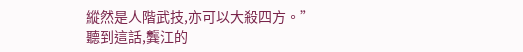縱然是人階武技,亦可以大殺四方。”
聽到這話,龔江的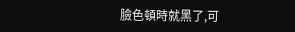臉色頓時就黑了,可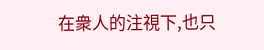在衆人的注視下,也只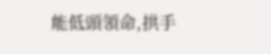能低頭領命,拱手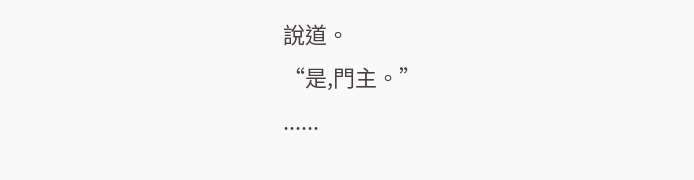說道。
“是,門主。”
......